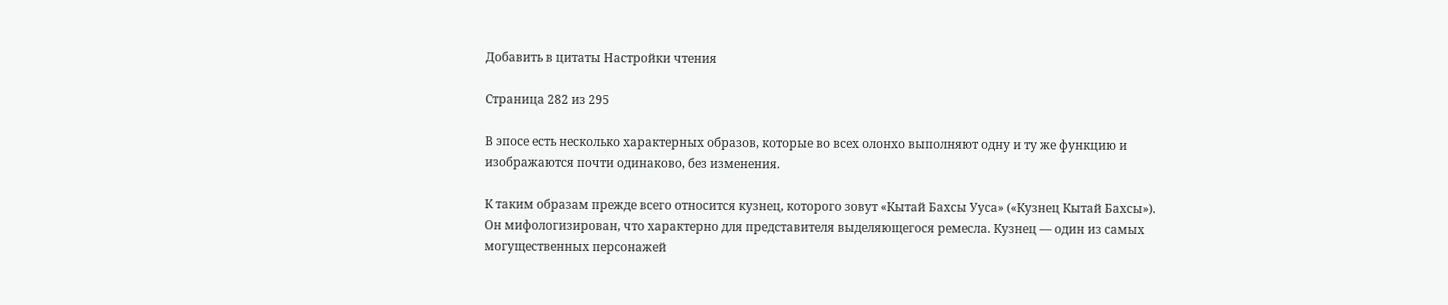Добавить в цитаты Настройки чтения

Страница 282 из 295

В эпосе есть несколько характерных образов, которые во всех олонхо выполняют одну и ту же функцию и изображаются почти одинаково, без изменения.

К таким образам прежде всего относится кузнец, которого зовут «Кытай Бахсы Ууса» («Кузнец Кытай Бахсы»). Он мифологизирован, что характерно для представителя выделяющегося ремесла. Кузнец — один из самых могущественных персонажей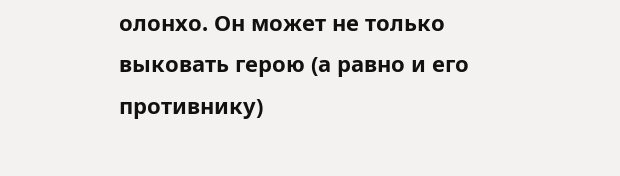олонхо. Он может не только выковать герою (а равно и его противнику)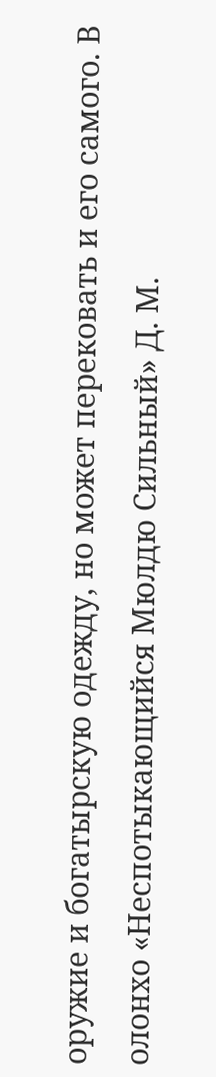оружие и богатырскую одежду, но может перековать и его самого. В олонхо «Неспотыкающийся Мюлдю Сильный» Д. М.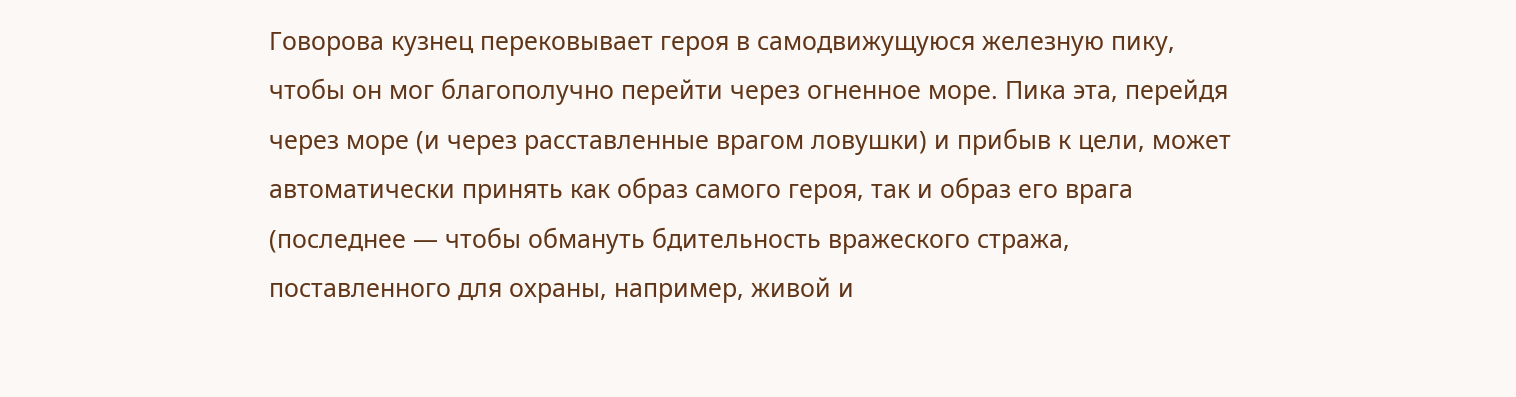Говорова кузнец перековывает героя в самодвижущуюся железную пику, чтобы он мог благополучно перейти через огненное море. Пика эта, перейдя через море (и через расставленные врагом ловушки) и прибыв к цели, может автоматически принять как образ самого героя, так и образ его врага (последнее — чтобы обмануть бдительность вражеского стража, поставленного для охраны, например, живой и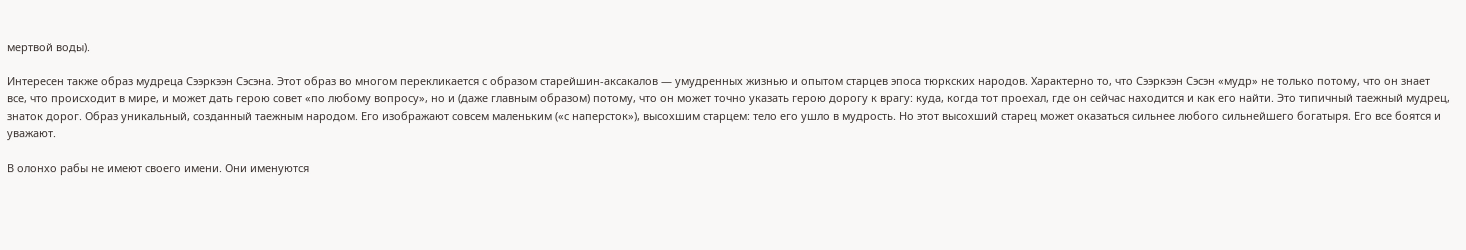мертвой воды).

Интересен также образ мудреца Сээркээн Сэсэна. Этот образ во многом перекликается с образом старейшин-аксакалов — умудренных жизнью и опытом старцев эпоса тюркских народов. Характерно то, что Сээркээн Сэсэн «мудр» не только потому, что он знает все, что происходит в мире, и может дать герою совет «по любому вопросу», но и (даже главным образом) потому, что он может точно указать герою дорогу к врагу: куда, когда тот проехал, где он сейчас находится и как его найти. Это типичный таежный мудрец, знаток дорог. Образ уникальный, созданный таежным народом. Его изображают совсем маленьким («с наперсток»), высохшим старцем: тело его ушло в мудрость. Но этот высохший старец может оказаться сильнее любого сильнейшего богатыря. Его все боятся и уважают.

В олонхо рабы не имеют своего имени. Они именуются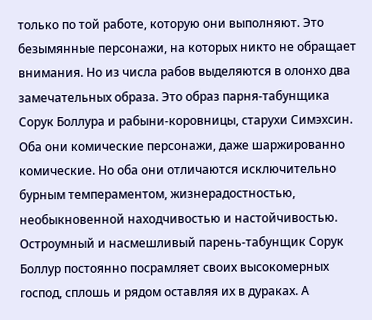только по той работе, которую они выполняют. Это безымянные персонажи, на которых никто не обращает внимания. Но из числа рабов выделяются в олонхо два замечательных образа. Это образ парня-табунщика Сорук Боллура и рабыни-коровницы, старухи Симэхсин. Оба они комические персонажи, даже шаржированно комические. Но оба они отличаются исключительно бурным темпераментом, жизнерадостностью, необыкновенной находчивостью и настойчивостью. Остроумный и насмешливый парень-табунщик Сорук Боллур постоянно посрамляет своих высокомерных господ, сплошь и рядом оставляя их в дураках. А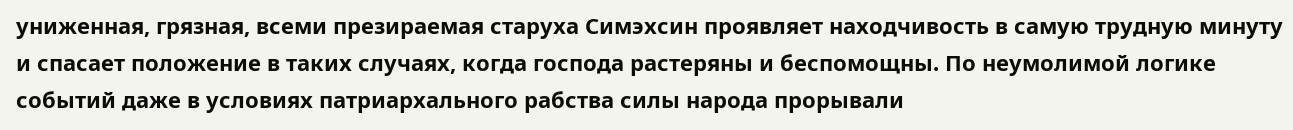униженная, грязная, всеми презираемая старуха Симэхсин проявляет находчивость в самую трудную минуту и спасает положение в таких случаях, когда господа растеряны и беспомощны. По неумолимой логике событий даже в условиях патриархального рабства силы народа прорывали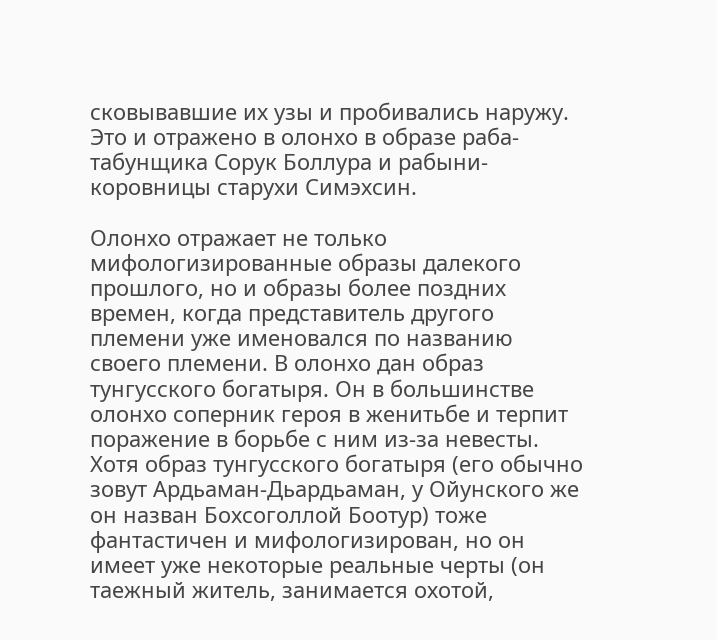сковывавшие их узы и пробивались наружу. Это и отражено в олонхо в образе раба-табунщика Сорук Боллура и рабыни-коровницы старухи Симэхсин.

Олонхо отражает не только мифологизированные образы далекого прошлого, но и образы более поздних времен, когда представитель другого племени уже именовался по названию своего племени. В олонхо дан образ тунгусского богатыря. Он в большинстве олонхо соперник героя в женитьбе и терпит поражение в борьбе с ним из-за невесты. Хотя образ тунгусского богатыря (его обычно зовут Ардьаман-Дьардьаман, у Ойунского же он назван Бохсоголлой Боотур) тоже фантастичен и мифологизирован, но он имеет уже некоторые реальные черты (он таежный житель, занимается охотой,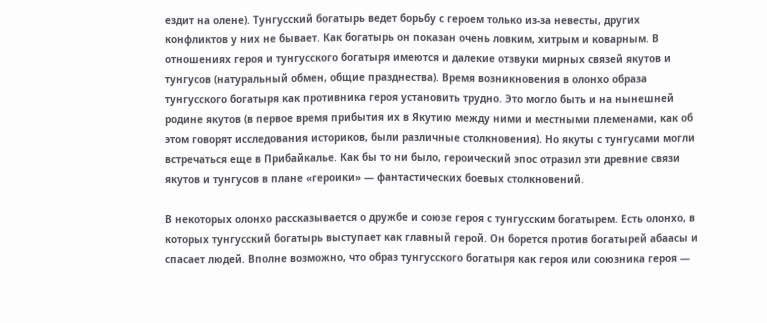ездит на олене). Тунгусский богатырь ведет борьбу с героем только из-за невесты, других конфликтов у них не бывает. Как богатырь он показан очень ловким, хитрым и коварным. В отношениях героя и тунгусского богатыря имеются и далекие отзвуки мирных связей якутов и тунгусов (натуральный обмен, общие празднества). Время возникновения в олонхо образа тунгусского богатыря как противника героя установить трудно. Это могло быть и на нынешней родине якутов (в первое время прибытия их в Якутию между ними и местными племенами, как об этом говорят исследования историков, были различные столкновения). Но якуты с тунгусами могли встречаться еще в Прибайкалье. Как бы то ни было, героический эпос отразил эти древние связи якутов и тунгусов в плане «героики» — фантастических боевых столкновений.

В некоторых олонхо рассказывается о дружбе и союзе героя с тунгусским богатырем. Есть олонхо, в которых тунгусский богатырь выступает как главный герой. Он борется против богатырей абаасы и спасает людей. Вполне возможно, что образ тунгусского богатыря как героя или союзника героя —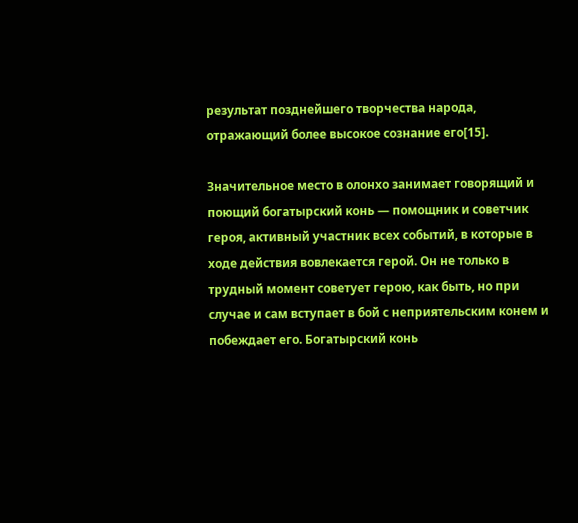результат позднейшего творчества народа, отражающий более высокое сознание его[15].

Значительное место в олонхо занимает говорящий и поющий богатырский конь — помощник и советчик героя, активный участник всех событий, в которые в ходе действия вовлекается герой. Он не только в трудный момент советует герою, как быть, но при случае и сам вступает в бой с неприятельским конем и побеждает его. Богатырский конь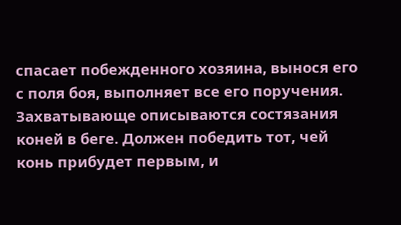спасает побежденного хозяина, вынося его с поля боя, выполняет все его поручения. Захватывающе описываются состязания коней в беге. Должен победить тот, чей конь прибудет первым, и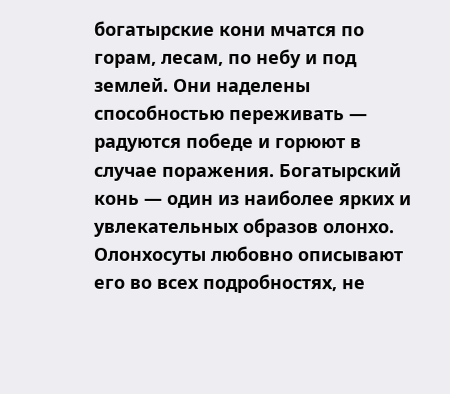богатырские кони мчатся по горам, лесам, по небу и под землей. Они наделены способностью переживать — радуются победе и горюют в случае поражения. Богатырский конь — один из наиболее ярких и увлекательных образов олонхо. Олонхосуты любовно описывают его во всех подробностях, не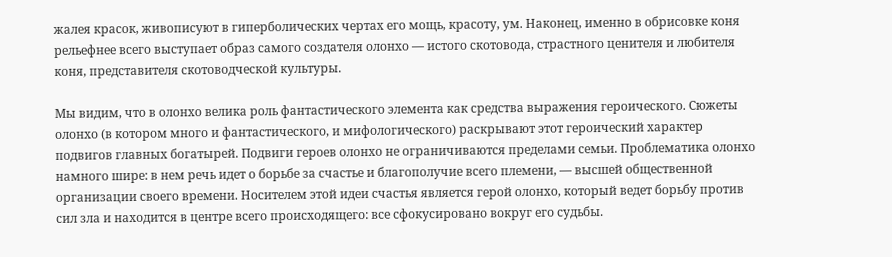жалея красок, живописуют в гиперболических чертах его мощь, красоту, ум. Наконец, именно в обрисовке коня рельефнее всего выступает образ самого создателя олонхо — истого скотовода, страстного ценителя и любителя коня, представителя скотоводческой культуры.

Мы видим, что в олонхо велика роль фантастического элемента как средства выражения героического. Сюжеты олонхо (в котором много и фантастического, и мифологического) раскрывают этот героический характер подвигов главных богатырей. Подвиги героев олонхо не ограничиваются пределами семьи. Проблематика олонхо намного шире: в нем речь идет о борьбе за счастье и благополучие всего племени, — высшей общественной организации своего времени. Носителем этой идеи счастья является герой олонхо, который ведет борьбу против сил зла и находится в центре всего происходящего: все сфокусировано вокруг его судьбы.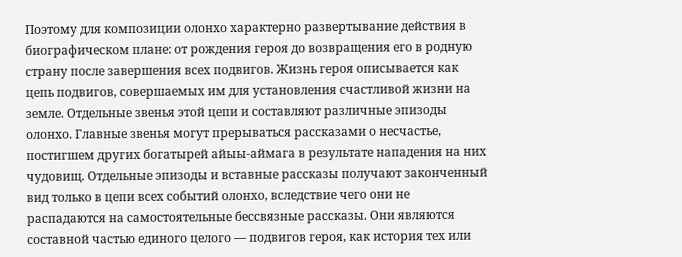Поэтому для композиции олонхо характерно развертывание действия в биографическом плане: от рождения героя до возвращения его в родную страну после завершения всех подвигов. Жизнь героя описывается как цепь подвигов, совершаемых им для установления счастливой жизни на земле. Отдельные звенья этой цепи и составляют различные эпизоды олонхо. Главные звенья могут прерываться рассказами о несчастье, постигшем других богатырей айыы-аймага в результате нападения на них чудовищ. Отдельные эпизоды и вставные рассказы получают законченный вид только в цепи всех событий олонхо, вследствие чего они не распадаются на самостоятельные бессвязные рассказы. Они являются составной частью единого целого — подвигов героя, как история тех или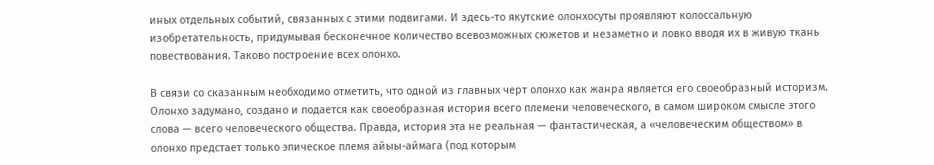иных отдельных событий, связанных с этими подвигами. И здесь-то якутские олонхосуты проявляют колоссальную изобретательность, придумывая бесконечное количество всевозможных сюжетов и незаметно и ловко вводя их в живую ткань повествования. Таково построение всех олонхо.

В связи со сказанным необходимо отметить, что одной из главных черт олонхо как жанра является его своеобразный историзм. Олонхо задумано, создано и подается как своеобразная история всего племени человеческого, в самом широком смысле этого слова — всего человеческого общества. Правда, история эта не реальная — фантастическая, а «человеческим обществом» в олонхо предстает только эпическое племя айыы-аймага (под которым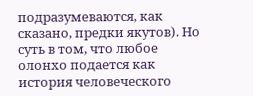подразумеваются, как сказано, предки якутов). Но суть в том, что любое олонхо подается как история человеческого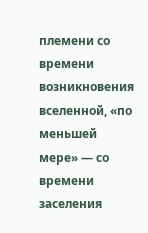племени со времени возникновения вселенной, «по меньшей мере» — со времени заселения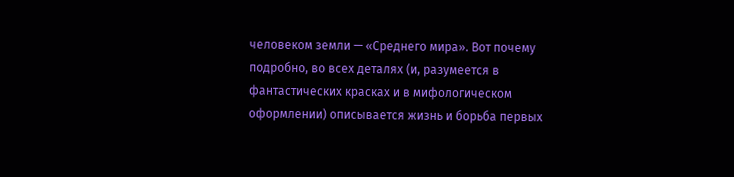человеком земли — «Среднего мира». Вот почему подробно, во всех деталях (и, разумеется в фантастических красках и в мифологическом оформлении) описывается жизнь и борьба первых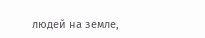людей на земле,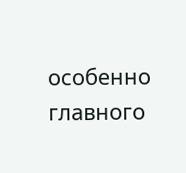особенно главного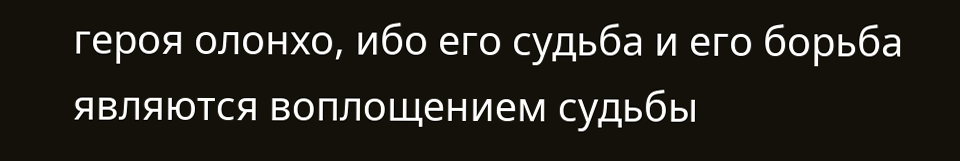героя олонхо, ибо его судьба и его борьба являются воплощением судьбы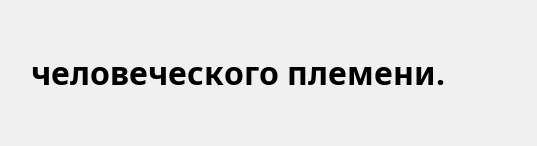человеческого племени.